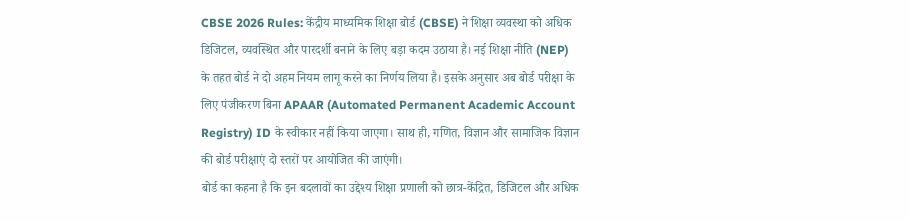CBSE 2026 Rules: केंद्रीय माध्यमिक शिक्षा बोर्ड (CBSE) ने शिक्षा व्यवस्था को अधिक डिजिटल, व्यवस्थित और पारदर्शी बनाने के लिए बड़ा कदम उठाया है। नई शिक्षा नीति (NEP) के तहत बोर्ड ने दो अहम नियम लागू करने का निर्णय लिया है। इसके अनुसार अब बोर्ड परीक्षा के लिए पंजीकरण बिना APAAR (Automated Permanent Academic Account Registry) ID के स्वीकार नहीं किया जाएगा। साथ ही, गणित, विज्ञान और सामाजिक विज्ञान की बोर्ड परीक्षाएं दो स्तरों पर आयोजित की जाएंगी।
बोर्ड का कहना है कि इन बदलावों का उद्देश्य शिक्षा प्रणाली को छात्र-केंद्रित, डिजिटल और अधिक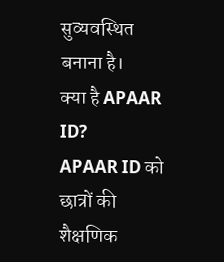सुव्यवस्थित बनाना है।
क्या है APAAR ID?
APAAR ID को छात्रों की शैक्षणिक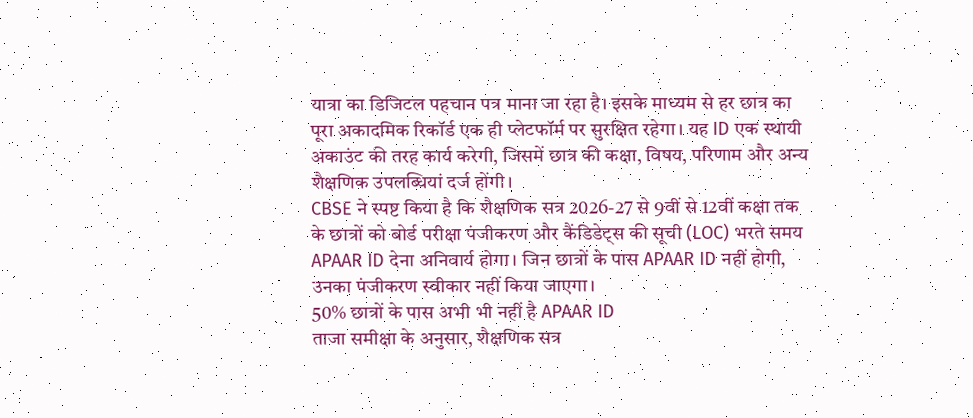यात्रा का डिजिटल पहचान पत्र माना जा रहा है। इसके माध्यम से हर छात्र का पूरा अकादमिक रिकॉर्ड एक ही प्लेटफॉर्म पर सुरक्षित रहेगा। यह ID एक स्थायी अकाउंट की तरह कार्य करेगी, जिसमें छात्र की कक्षा, विषय, परिणाम और अन्य शैक्षणिक उपलब्धियां दर्ज होंगी।
CBSE ने स्पष्ट किया है कि शैक्षणिक सत्र 2026-27 से 9वीं से 12वीं कक्षा तक के छात्रों को बोर्ड परीक्षा पंजीकरण और कैंडिडेट्स की सूची (LOC) भरते समय APAAR ID देना अनिवार्य होगा। जिन छात्रों के पास APAAR ID नहीं होगी, उनका पंजीकरण स्वीकार नहीं किया जाएगा।
50% छात्रों के पास अभी भी नहीं है APAAR ID
ताजा समीक्षा के अनुसार, शैक्षणिक सत्र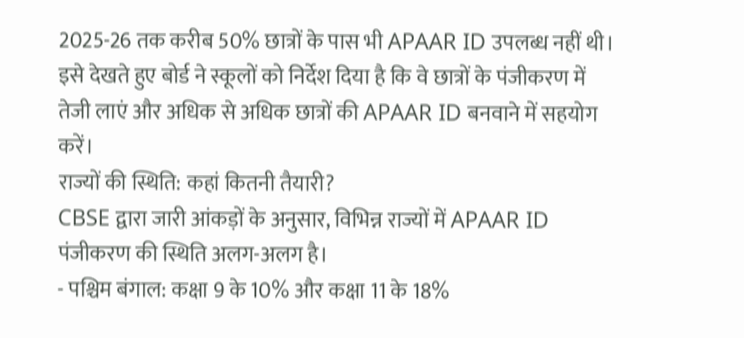2025-26 तक करीब 50% छात्रों के पास भी APAAR ID उपलब्ध नहीं थी। इसे देखते हुए बोर्ड ने स्कूलों को निर्देश दिया है कि वे छात्रों के पंजीकरण में तेजी लाएं और अधिक से अधिक छात्रों की APAAR ID बनवाने में सहयोग करें।
राज्यों की स्थिति: कहां कितनी तैयारी?
CBSE द्वारा जारी आंकड़ों के अनुसार, विभिन्न राज्यों में APAAR ID पंजीकरण की स्थिति अलग-अलग है।
- पश्चिम बंगाल: कक्षा 9 के 10% और कक्षा 11 के 18%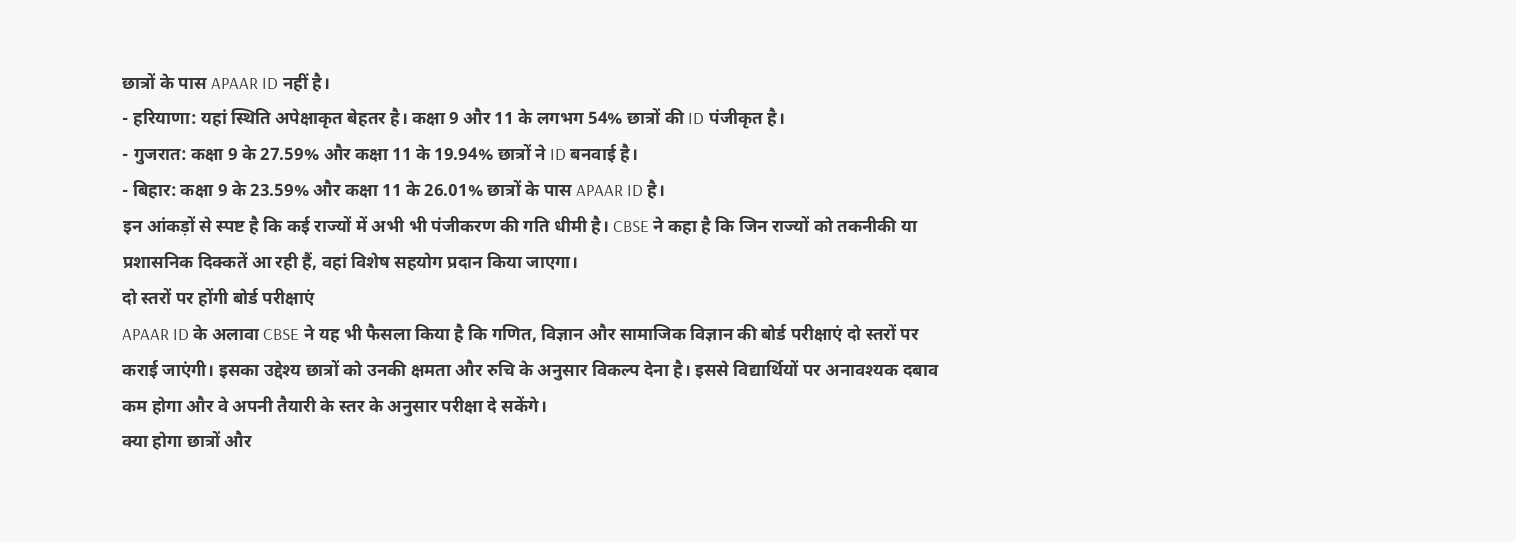छात्रों के पास APAAR ID नहीं है।
- हरियाणा: यहां स्थिति अपेक्षाकृत बेहतर है। कक्षा 9 और 11 के लगभग 54% छात्रों की ID पंजीकृत है।
- गुजरात: कक्षा 9 के 27.59% और कक्षा 11 के 19.94% छात्रों ने ID बनवाई है।
- बिहार: कक्षा 9 के 23.59% और कक्षा 11 के 26.01% छात्रों के पास APAAR ID है।
इन आंकड़ों से स्पष्ट है कि कई राज्यों में अभी भी पंजीकरण की गति धीमी है। CBSE ने कहा है कि जिन राज्यों को तकनीकी या प्रशासनिक दिक्कतें आ रही हैं, वहां विशेष सहयोग प्रदान किया जाएगा।
दो स्तरों पर होंगी बोर्ड परीक्षाएं
APAAR ID के अलावा CBSE ने यह भी फैसला किया है कि गणित, विज्ञान और सामाजिक विज्ञान की बोर्ड परीक्षाएं दो स्तरों पर कराई जाएंगी। इसका उद्देश्य छात्रों को उनकी क्षमता और रुचि के अनुसार विकल्प देना है। इससे विद्यार्थियों पर अनावश्यक दबाव कम होगा और वे अपनी तैयारी के स्तर के अनुसार परीक्षा दे सकेंगे।
क्या होगा छात्रों और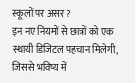स्कूलों पर असर?
इन नए नियमों से छात्रों को एक स्थायी डिजिटल पहचान मिलेगी, जिससे भविष्य में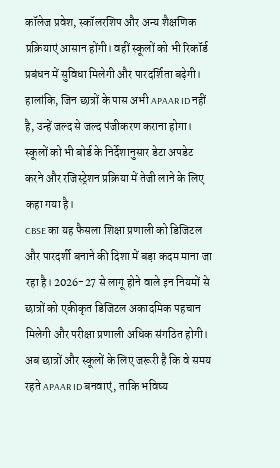कॉलेज प्रवेश, स्कॉलरशिप और अन्य शैक्षणिक प्रक्रियाएं आसान होंगी। वहीं स्कूलों को भी रिकॉर्ड प्रबंधन में सुविधा मिलेगी और पारदर्शिता बढ़ेगी।
हालांकि, जिन छात्रों के पास अभी APAAR ID नहीं है, उन्हें जल्द से जल्द पंजीकरण कराना होगा। स्कूलों को भी बोर्ड के निर्देशानुसार डेटा अपडेट करने और रजिस्ट्रेशन प्रक्रिया में तेजी लाने के लिए कहा गया है।
CBSE का यह फैसला शिक्षा प्रणाली को डिजिटल और पारदर्शी बनाने की दिशा में बड़ा कदम माना जा रहा है। 2026-27 से लागू होने वाले इन नियमों से छात्रों को एकीकृत डिजिटल अकादमिक पहचान मिलेगी और परीक्षा प्रणाली अधिक संगठित होगी।
अब छात्रों और स्कूलों के लिए जरूरी है कि वे समय रहते APAAR ID बनवाएं, ताकि भविष्य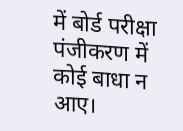में बोर्ड परीक्षा पंजीकरण में कोई बाधा न आए।